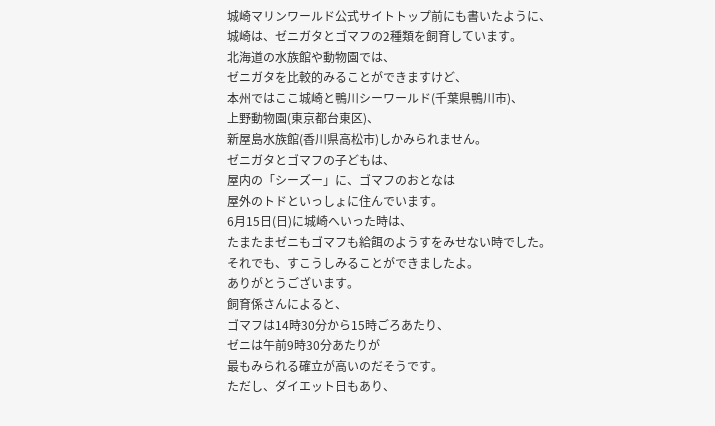城崎マリンワールド公式サイトトップ前にも書いたように、
城崎は、ゼニガタとゴマフの2種類を飼育しています。
北海道の水族館や動物園では、
ゼニガタを比較的みることができますけど、
本州ではここ城崎と鴨川シーワールド(千葉県鴨川市)、
上野動物園(東京都台東区)、
新屋島水族館(香川県高松市)しかみられません。
ゼニガタとゴマフの子どもは、
屋内の「シーズー」に、ゴマフのおとなは
屋外のトドといっしょに住んでいます。
6月15日(日)に城崎へいった時は、
たまたまゼニもゴマフも給餌のようすをみせない時でした。
それでも、すこうしみることができましたよ。
ありがとうございます。
飼育係さんによると、
ゴマフは14時30分から15時ごろあたり、
ゼニは午前9時30分あたりが
最もみられる確立が高いのだそうです。
ただし、ダイエット日もあり、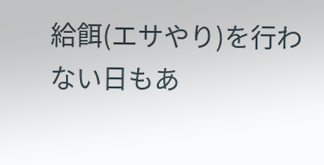給餌(エサやり)を行わない日もあ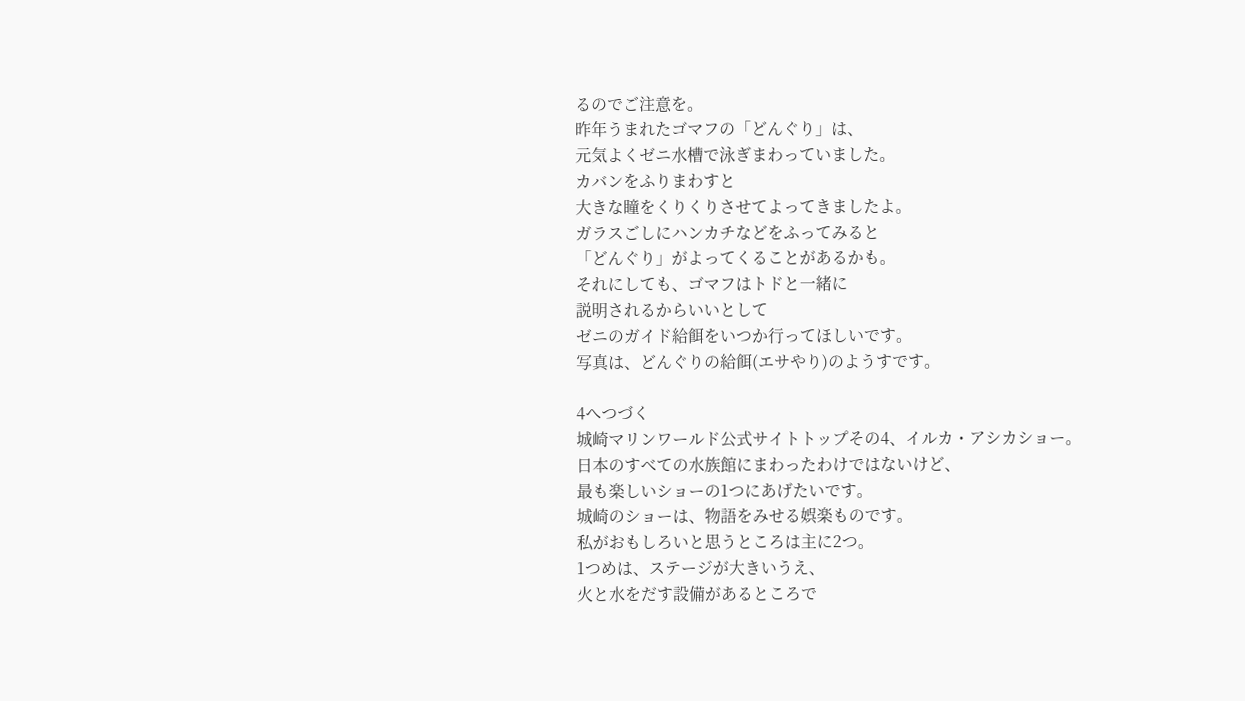るのでご注意を。
昨年うまれたゴマフの「どんぐり」は、
元気よくゼニ水槽で泳ぎまわっていました。
カバンをふりまわすと
大きな瞳をくりくりさせてよってきましたよ。
ガラスごしにハンカチなどをふってみると
「どんぐり」がよってくることがあるかも。
それにしても、ゴマフはトドと一緒に
説明されるからいいとして
ゼニのガイド給餌をいつか行ってほしいです。
写真は、どんぐりの給餌(エサやり)のようすです。

4へつづく
城崎マリンワールド公式サイトトップその4、イルカ・アシカショー。
日本のすべての水族館にまわったわけではないけど、
最も楽しいショーの1つにあげたいです。
城崎のショーは、物語をみせる娯楽ものです。
私がおもしろいと思うところは主に2つ。
1つめは、ステージが大きいうえ、
火と水をだす設備があるところで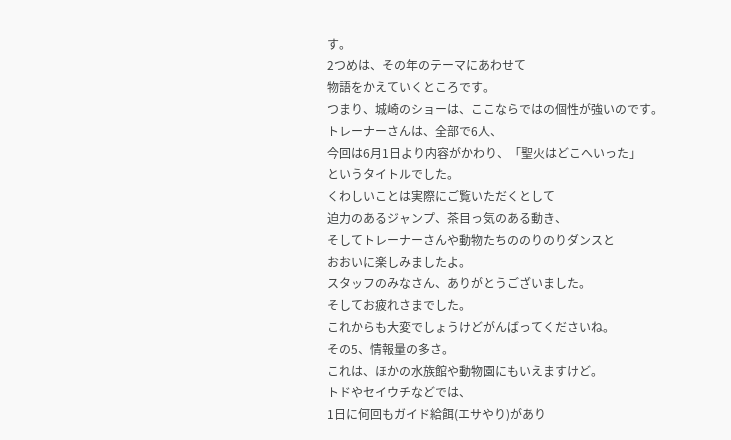す。
2つめは、その年のテーマにあわせて
物語をかえていくところです。
つまり、城崎のショーは、ここならではの個性が強いのです。
トレーナーさんは、全部で6人、
今回は6月1日より内容がかわり、「聖火はどこへいった」
というタイトルでした。
くわしいことは実際にご覧いただくとして
迫力のあるジャンプ、茶目っ気のある動き、
そしてトレーナーさんや動物たちののりのりダンスと
おおいに楽しみましたよ。
スタッフのみなさん、ありがとうございました。
そしてお疲れさまでした。
これからも大変でしょうけどがんばってくださいね。
その5、情報量の多さ。
これは、ほかの水族館や動物園にもいえますけど。
トドやセイウチなどでは、
1日に何回もガイド給餌(エサやり)があり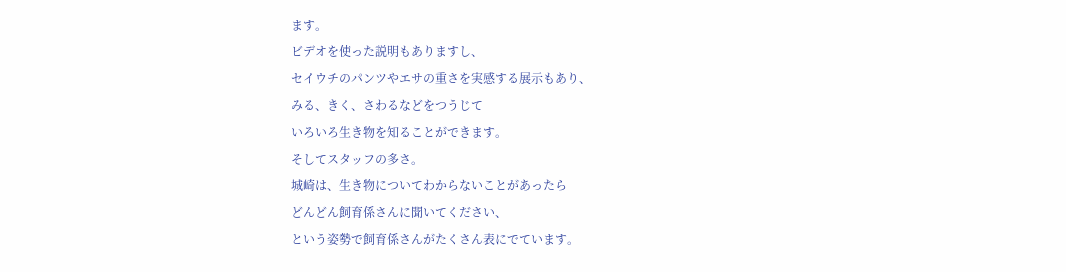ます。
ビデオを使った説明もありますし、
セイウチのパンツやエサの重さを実感する展示もあり、
みる、きく、さわるなどをつうじて
いろいろ生き物を知ることができます。
そしてスタッフの多さ。
城崎は、生き物についてわからないことがあったら
どんどん飼育係さんに聞いてください、
という姿勢で飼育係さんがたくさん表にでています。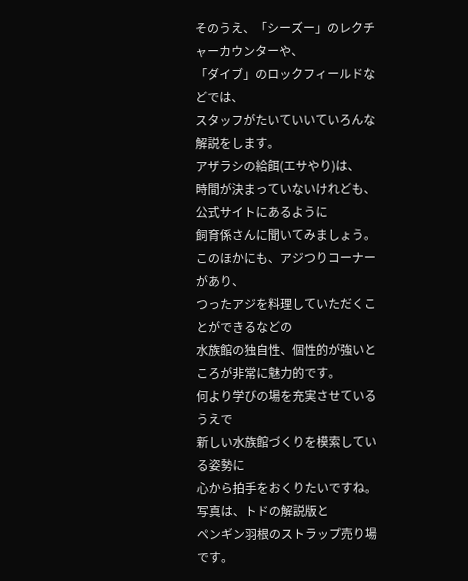そのうえ、「シーズー」のレクチャーカウンターや、
「ダイブ」のロックフィールドなどでは、
スタッフがたいていいていろんな解説をします。
アザラシの給餌(エサやり)は、
時間が決まっていないけれども、公式サイトにあるように
飼育係さんに聞いてみましょう。
このほかにも、アジつりコーナーがあり、
つったアジを料理していただくことができるなどの
水族館の独自性、個性的が強いところが非常に魅力的です。
何より学びの場を充実させているうえで
新しい水族館づくりを模索している姿勢に
心から拍手をおくりたいですね。
写真は、トドの解説版と
ペンギン羽根のストラップ売り場です。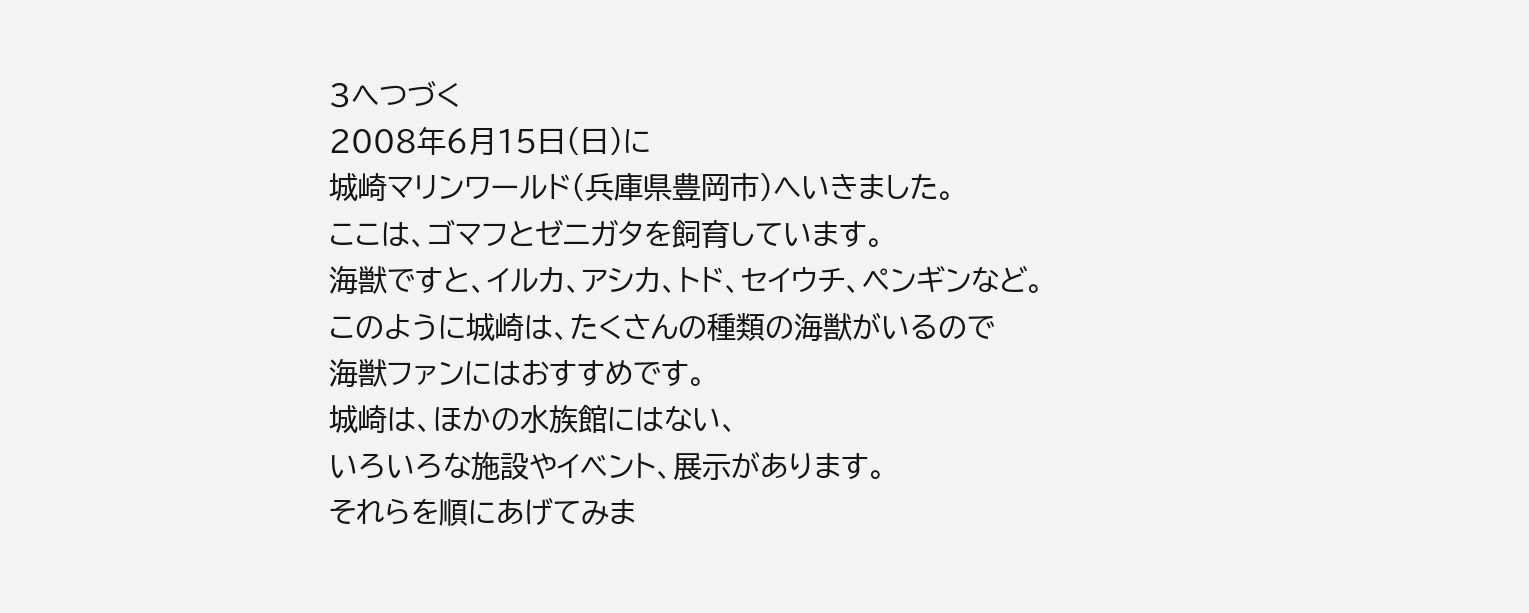3へつづく
2008年6月15日(日)に
城崎マリンワールド(兵庫県豊岡市)へいきました。
ここは、ゴマフとゼニガタを飼育しています。
海獣ですと、イルカ、アシカ、トド、セイウチ、ペンギンなど。
このように城崎は、たくさんの種類の海獣がいるので
海獣ファンにはおすすめです。
城崎は、ほかの水族館にはない、
いろいろな施設やイベント、展示があります。
それらを順にあげてみま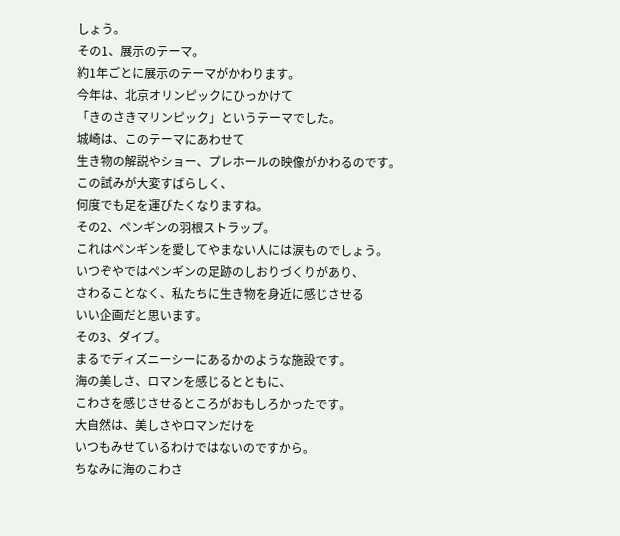しょう。
その1、展示のテーマ。
約1年ごとに展示のテーマがかわります。
今年は、北京オリンピックにひっかけて
「きのさきマリンピック」というテーマでした。
城崎は、このテーマにあわせて
生き物の解説やショー、プレホールの映像がかわるのです。
この試みが大変すばらしく、
何度でも足を運びたくなりますね。
その2、ペンギンの羽根ストラップ。
これはペンギンを愛してやまない人には涙ものでしょう。
いつぞやではペンギンの足跡のしおりづくりがあり、
さわることなく、私たちに生き物を身近に感じさせる
いい企画だと思います。
その3、ダイブ。
まるでディズニーシーにあるかのような施設です。
海の美しさ、ロマンを感じるとともに、
こわさを感じさせるところがおもしろかったです。
大自然は、美しさやロマンだけを
いつもみせているわけではないのですから。
ちなみに海のこわさ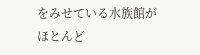をみせている水族館が
ほとんど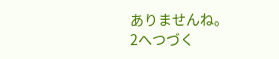ありませんね。
2へつづく